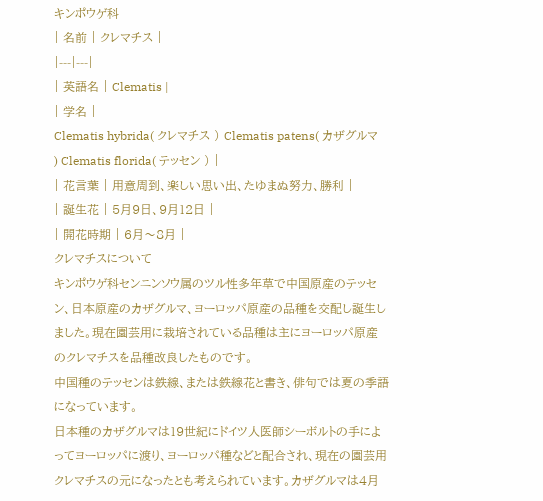キンポウゲ科
| 名前 | クレマチス |
|---|---|
| 英語名 | Clematis |
| 学名 |
Clematis hybrida( クレマチス ) Clematis patens( カザグルマ ) Clematis florida( テッセン ) |
| 花言葉 | 用意周到、楽しい思い出、たゆまぬ努力、勝利 |
| 誕生花 | 5月9日、9月12日 |
| 開花時期 | 6月〜8月 |
クレマチスについて
キンポウゲ科センニンソウ属のツル性多年草で中国原産のテッセン、日本原産のカザグルマ、ヨーロッパ原産の品種を交配し誕生しました。現在園芸用に栽培されている品種は主にヨーロッパ原産のクレマチスを品種改良したものです。
中国種のテッセンは鉄線、または鉄線花と書き、俳句では夏の季語になっています。
日本種のカザグルマは19世紀にドイツ人医師シーボルトの手によってヨーロッパに渡り、ヨーロッパ種などと配合され、現在の園芸用クレマチスの元になったとも考えられています。カザグルマは4月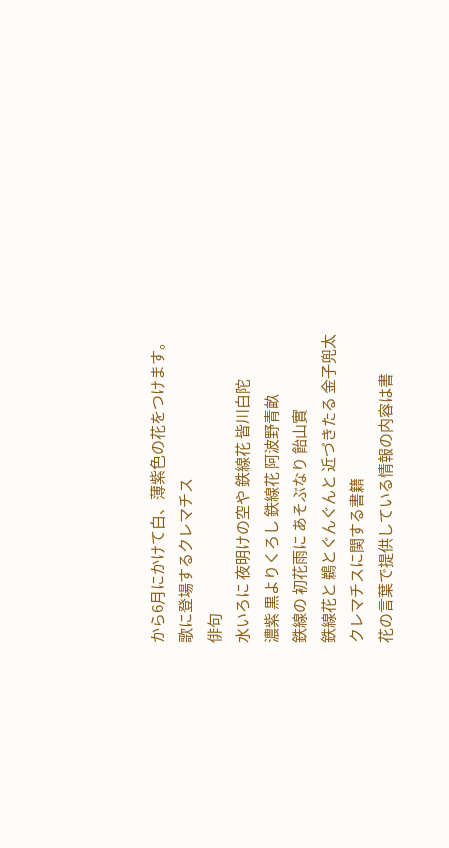から6月にかけて白、薄紫色の花をつけます。
歌に登場するクレマチス
俳句
水いろに 夜明けの空や 鉄線花 皆川白陀
濃紫 黒よりくろし 鉄線花 阿波野青畝
鉄線の 初花雨に あそぶなり 飴山實
鉄線花と 鵜とぐんぐんと 近づきたる 金子兜太
クレマチスに関する書籍
花の言葉で提供している情報の内容は書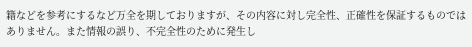籍などを参考にするなど万全を期しておりますが、その内容に対し完全性、正確性を保証するものではありません。また情報の誤り、不完全性のために発生し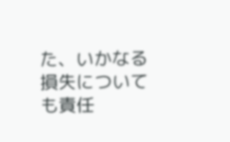た、いかなる損失についても責任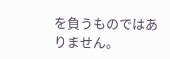を負うものではありません。